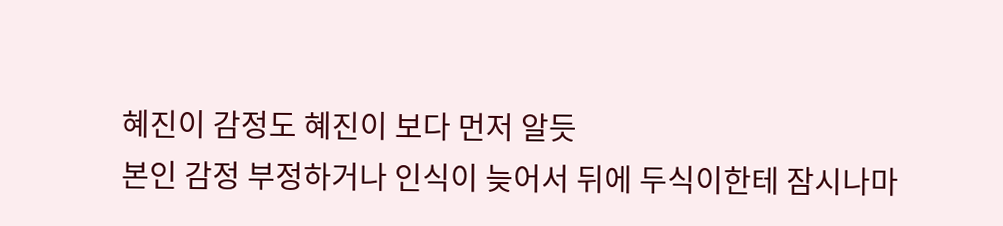혜진이 감정도 혜진이 보다 먼저 알듯
본인 감정 부정하거나 인식이 늦어서 뒤에 두식이한테 잠시나마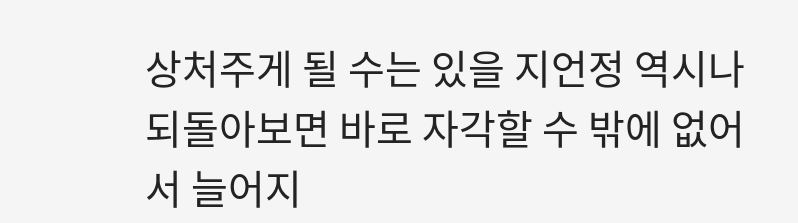상처주게 될 수는 있을 지언정 역시나 되돌아보면 바로 자각할 수 밖에 없어서 늘어지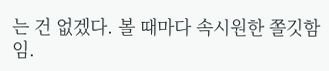는 건 없겠다. 볼 때마다 속시원한 쫄깃함임.